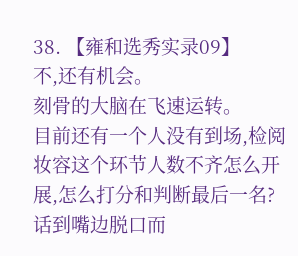38. 【雍和选秀实录09】
不,还有机会。
刻骨的大脑在飞速运转。
目前还有一个人没有到场,检阅妆容这个环节人数不齐怎么开展,怎么打分和判断最后一名?
话到嘴边脱口而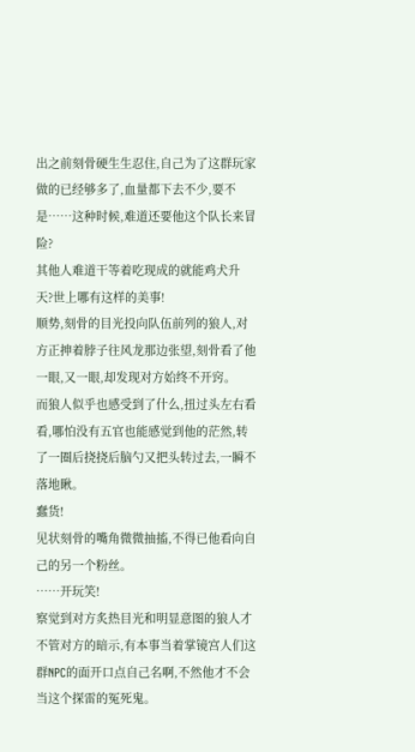出之前刻骨硬生生忍住,自己为了这群玩家做的已经够多了,血量都下去不少,要不是……这种时候,难道还要他这个队长来冒险?
其他人难道干等着吃现成的就能鸡犬升天?世上哪有这样的美事!
顺势,刻骨的目光投向队伍前列的狼人,对方正抻着脖子往风龙那边张望,刻骨看了他一眼,又一眼,却发现对方始终不开窍。
而狼人似乎也感受到了什么,扭过头左右看看,哪怕没有五官也能感觉到他的茫然,转了一圈后挠挠后脑勺又把头转过去,一瞬不落地瞅。
蠢货!
见状刻骨的嘴角微微抽搐,不得已他看向自己的另一个粉丝。
……开玩笑!
察觉到对方炙热目光和明显意图的狼人才不管对方的暗示,有本事当着掌镜宫人们这群NPC的面开口点自己名啊,不然他才不会当这个探雷的冤死鬼。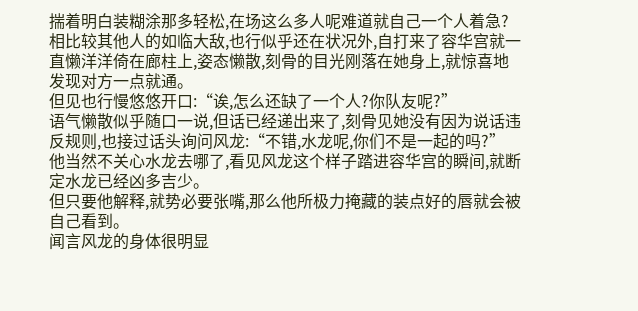揣着明白装糊涂那多轻松,在场这么多人呢难道就自己一个人着急?
相比较其他人的如临大敌,也行似乎还在状况外,自打来了容华宫就一直懒洋洋倚在廊柱上,姿态懒散,刻骨的目光刚落在她身上,就惊喜地发现对方一点就通。
但见也行慢悠悠开口:“诶,怎么还缺了一个人?你队友呢?”
语气懒散似乎随口一说,但话已经递出来了,刻骨见她没有因为说话违反规则,也接过话头询问风龙:“不错,水龙呢,你们不是一起的吗?”
他当然不关心水龙去哪了,看见风龙这个样子踏进容华宫的瞬间,就断定水龙已经凶多吉少。
但只要他解释,就势必要张嘴,那么他所极力掩藏的装点好的唇就会被自己看到。
闻言风龙的身体很明显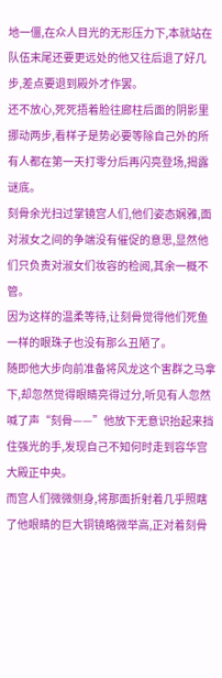地一僵,在众人目光的无形压力下,本就站在队伍末尾还要更远处的他又往后退了好几步,差点要退到殿外才作罢。
还不放心,死死捂着脸往廊柱后面的阴影里挪动两步,看样子是势必要等除自己外的所有人都在第一天打零分后再闪亮登场,揭露谜底。
刻骨余光扫过掌镜宫人们,他们姿态娴雅,面对淑女之间的争端没有催促的意思,显然他们只负责对淑女们妆容的检阅,其余一概不管。
因为这样的温柔等待,让刻骨觉得他们死鱼一样的眼珠子也没有那么丑陋了。
随即他大步向前准备将风龙这个害群之马拿下,却忽然觉得眼睛亮得过分,听见有人忽然喊了声“刻骨——”他放下无意识抬起来挡住强光的手,发现自己不知何时走到容华宫大殿正中央。
而宫人们微微侧身,将那面折射着几乎照瞎了他眼睛的巨大铜镜略微举高,正对着刻骨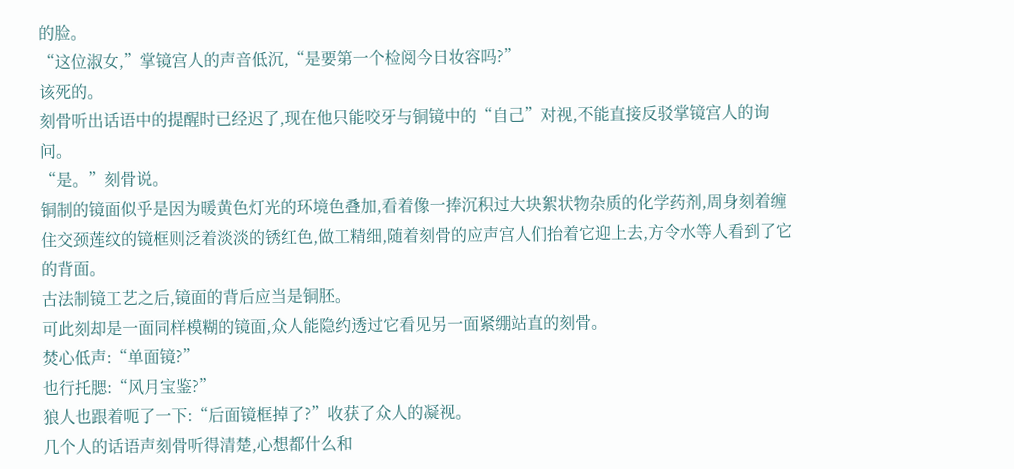的脸。
“这位淑女,”掌镜宫人的声音低沉,“是要第一个检阅今日妆容吗?”
该死的。
刻骨听出话语中的提醒时已经迟了,现在他只能咬牙与铜镜中的“自己”对视,不能直接反驳掌镜宫人的询问。
“是。”刻骨说。
铜制的镜面似乎是因为暖黄色灯光的环境色叠加,看着像一捧沉积过大块絮状物杂质的化学药剂,周身刻着缠住交颈莲纹的镜框则泛着淡淡的锈红色,做工精细,随着刻骨的应声宫人们抬着它迎上去,方令水等人看到了它的背面。
古法制镜工艺之后,镜面的背后应当是铜胚。
可此刻却是一面同样模糊的镜面,众人能隐约透过它看见另一面紧绷站直的刻骨。
焚心低声:“单面镜?”
也行托腮:“风月宝鉴?”
狼人也跟着呃了一下:“后面镜框掉了?”收获了众人的凝视。
几个人的话语声刻骨听得清楚,心想都什么和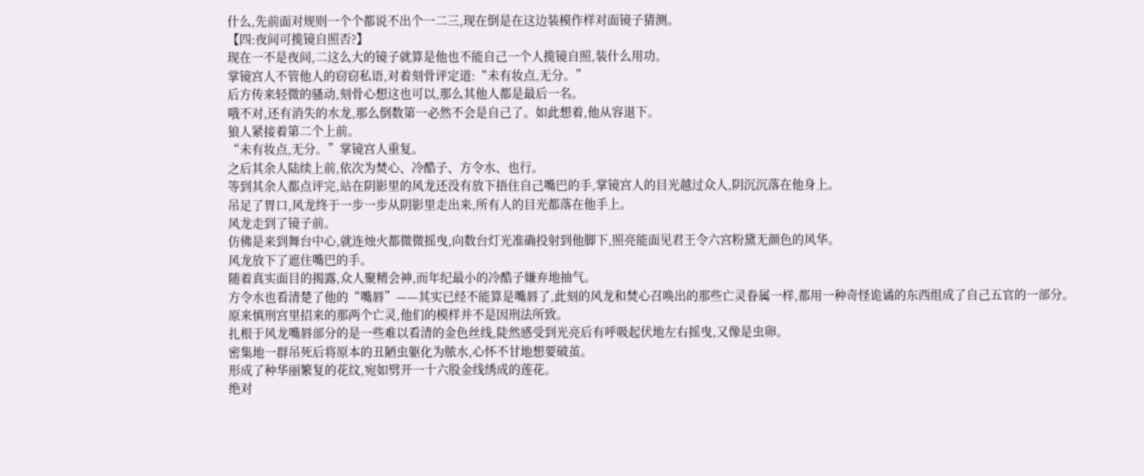什么,先前面对规则一个个都说不出个一二三,现在倒是在这边装模作样对面镜子猜测。
【四:夜间可揽镜自照否?】
现在一不是夜间,二这么大的镜子就算是他也不能自己一个人揽镜自照,装什么用功。
掌镜宫人不管他人的窃窃私语,对着刻骨评定道:“未有妆点,无分。”
后方传来轻微的骚动,刻骨心想这也可以,那么其他人都是最后一名。
哦不对,还有消失的水龙,那么倒数第一必然不会是自己了。如此想着,他从容退下。
狼人紧接着第二个上前。
“未有妆点,无分。”掌镜宫人重复。
之后其余人陆续上前,依次为焚心、冷酷子、方令水、也行。
等到其余人都点评完,站在阴影里的风龙还没有放下捂住自己嘴巴的手,掌镜宫人的目光越过众人,阴沉沉落在他身上。
吊足了胃口,风龙终于一步一步从阴影里走出来,所有人的目光都落在他手上。
风龙走到了镜子前。
仿佛是来到舞台中心,就连烛火都微微摇曳,向数台灯光准确投射到他脚下,照亮能面见君王令六宫粉黛无颜色的风华。
风龙放下了遮住嘴巴的手。
随着真实面目的揭露,众人聚精会神,而年纪最小的冷酷子嫌弃地抽气。
方令水也看清楚了他的“嘴唇”——其实已经不能算是嘴唇了,此刻的风龙和焚心召唤出的那些亡灵眷属一样,都用一种奇怪诡谲的东西组成了自己五官的一部分。
原来慎刑宫里招来的那两个亡灵,他们的模样并不是因刑法所致。
扎根于风龙嘴唇部分的是一些难以看清的金色丝线,陡然感受到光亮后有呼吸起伏地左右摇曳,又像是虫卵。
密集地一群吊死后将原本的丑陋虫躯化为脓水,心怀不甘地想要破茧。
形成了种华丽繁复的花纹,宛如劈开一十六股金线绣成的莲花。
绝对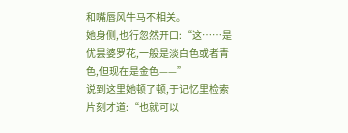和嘴唇风牛马不相关。
她身侧,也行忽然开口:“这……是优昙婆罗花,一般是淡白色或者青色,但现在是金色——”
说到这里她顿了顿,于记忆里检索片刻才道:“也就可以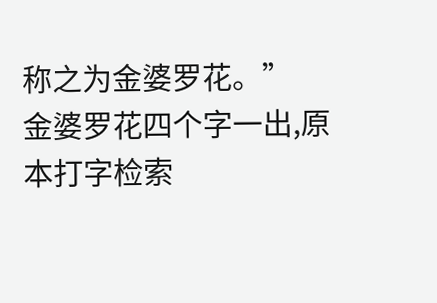称之为金婆罗花。”
金婆罗花四个字一出,原本打字检索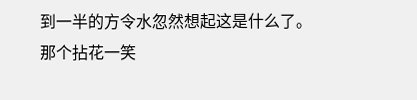到一半的方令水忽然想起这是什么了。
那个拈花一笑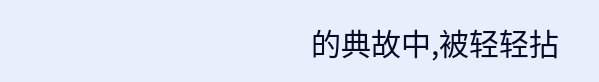的典故中,被轻轻拈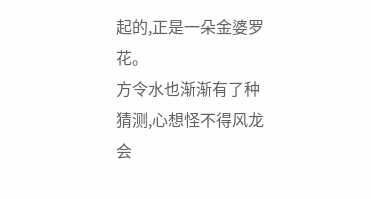起的,正是一朵金婆罗花。
方令水也渐渐有了种猜测,心想怪不得风龙会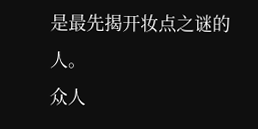是最先揭开妆点之谜的人。
众人